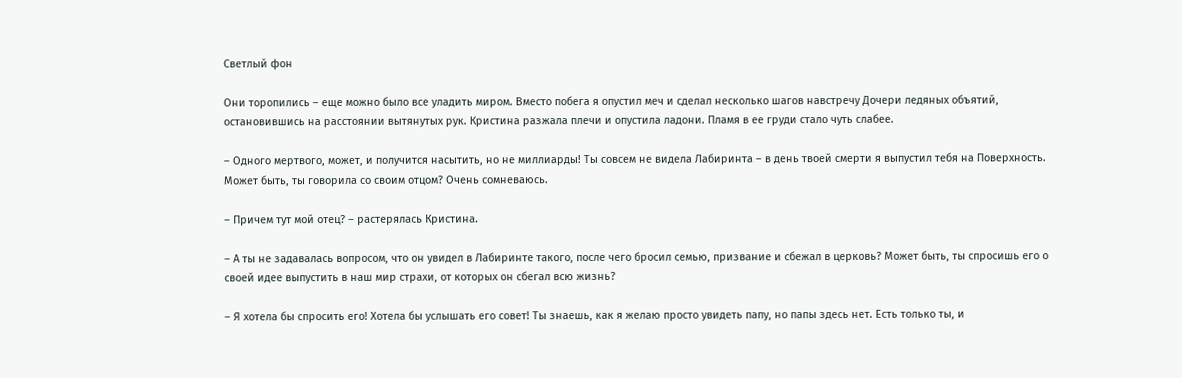Светлый фон

Они торопились – еще можно было все уладить миром. Вместо побега я опустил меч и сделал несколько шагов навстречу Дочери ледяных объятий, остановившись на расстоянии вытянутых рук. Кристина разжала плечи и опустила ладони. Пламя в ее груди стало чуть слабее.

– Одного мертвого, может, и получится насытить, но не миллиарды! Ты совсем не видела Лабиринта – в день твоей смерти я выпустил тебя на Поверхность. Может быть, ты говорила со своим отцом? Очень сомневаюсь.

– Причем тут мой отец? – растерялась Кристина.

– А ты не задавалась вопросом, что он увидел в Лабиринте такого, после чего бросил семью, призвание и сбежал в церковь? Может быть, ты спросишь его о своей идее выпустить в наш мир страхи, от которых он сбегал всю жизнь?

– Я хотела бы спросить его! Хотела бы услышать его совет! Ты знаешь, как я желаю просто увидеть папу, но папы здесь нет. Есть только ты, и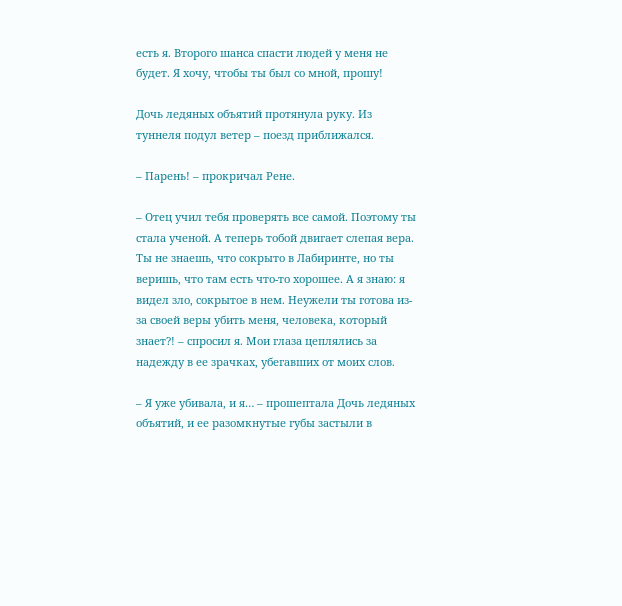есть я. Второго шанса спасти людей у меня не будет. Я хочу, чтобы ты был со мной, прошу!

Дочь ледяных объятий протянула руку. Из туннеля подул ветер – поезд приближался.

– Парень! – прокричал Рене.

– Отец учил тебя проверять все самой. Поэтому ты стала ученой. А теперь тобой двигает слепая вера. Ты не знаешь, что сокрыто в Лабиринте, но ты веришь, что там есть что-то хорошее. А я знаю: я видел зло, сокрытое в нем. Неужели ты готова из-за своей веры убить меня, человека, который знает?! – спросил я. Мои глаза цеплялись за надежду в ее зрачках, убегавших от моих слов.

– Я уже убивала, и я… – прошептала Дочь ледяных объятий, и ее разомкнутые губы застыли в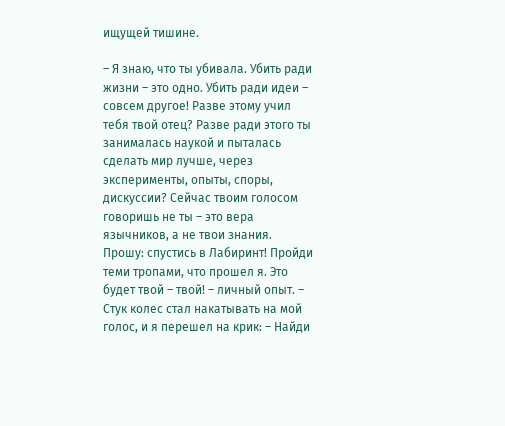ищущей тишине.

– Я знаю, что ты убивала. Убить ради жизни – это одно. Убить ради идеи – совсем другое! Разве этому учил тебя твой отец? Разве ради этого ты занималась наукой и пыталась сделать мир лучше, через эксперименты, опыты, споры, дискуссии? Сейчас твоим голосом говоришь не ты – это вера язычников, а не твои знания. Прошу: спустись в Лабиринт! Пройди теми тропами, что прошел я. Это будет твой – твой! – личный опыт. – Стук колес стал накатывать на мой голос, и я перешел на крик: – Найди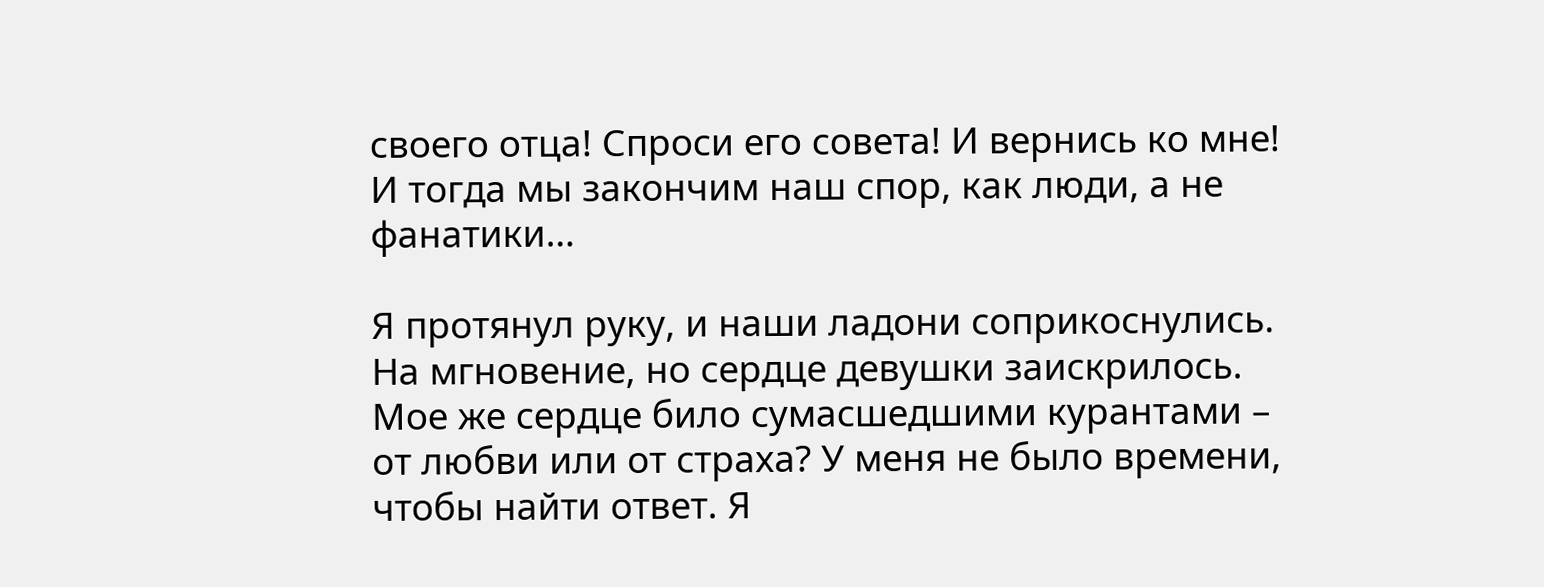своего отца! Спроси его совета! И вернись ко мне! И тогда мы закончим наш спор, как люди, а не фанатики…

Я протянул руку, и наши ладони соприкоснулись. На мгновение, но сердце девушки заискрилось. Мое же сердце било сумасшедшими курантами – от любви или от страха? У меня не было времени, чтобы найти ответ. Я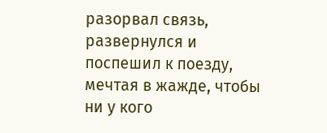разорвал связь, развернулся и поспешил к поезду, мечтая в жажде, чтобы ни у кого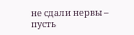не сдали нервы – пусть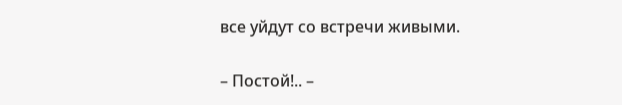все уйдут со встречи живыми.

– Постой!.. –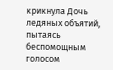крикнула Дочь ледяных объятий, пытаясь беспомощным голосом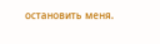остановить меня.